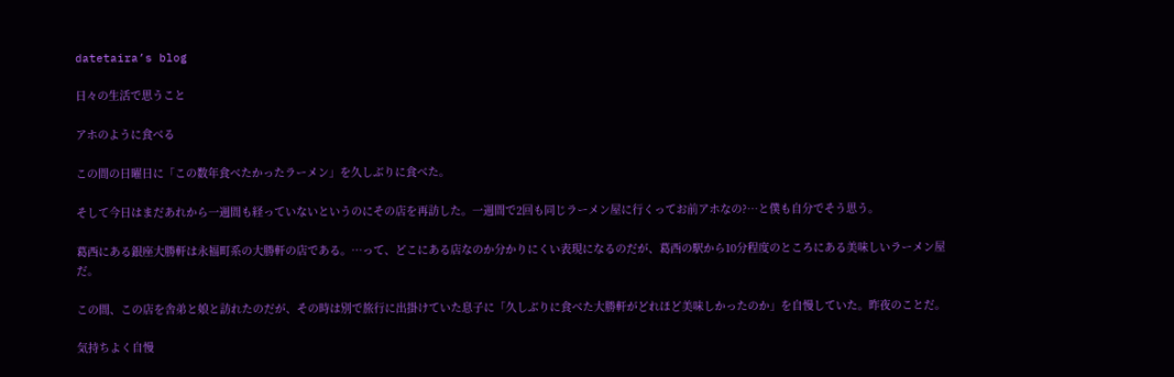datetaira’s blog

日々の生活で思うこと

アホのように食べる

この間の日曜日に「この数年食べたかったラーメン」を久しぶりに食べた。

そして今日はまだあれから一週間も経っていないというのにその店を再訪した。一週間で2回も同じラーメン屋に行くってお前アホなの?…と僕も自分でそう思う。

葛西にある銀座大勝軒は永福町系の大勝軒の店である。…って、どこにある店なのか分かりにくい表現になるのだが、葛西の駅から10分程度のところにある美味しいラーメン屋だ。

この間、この店を舎弟と娘と訪れたのだが、その時は別で旅行に出掛けていた息子に「久しぶりに食べた大勝軒がどれほど美味しかったのか」を自慢していた。昨夜のことだ。

気持ちよく自慢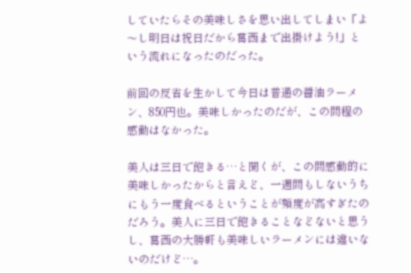していたらその美味しさを思い出してしまい「よ〜し明日は祝日だから葛西まで出掛けよう!」という流れになったのだった。

前回の反省を生かして今日は普通の醤油ラーメン、850円也。美味しかったのだが、この間程の感動はなかった。

美人は三日で飽きる…と聞くが、この間感動的に美味しかったからと言えど、一週間もしないうちにもう一度食べるということが頻度が高すぎたのだろう。美人に三日で飽きることなどないと思うし、葛西の大勝軒も美味しいラーメンには違いないのだけど…。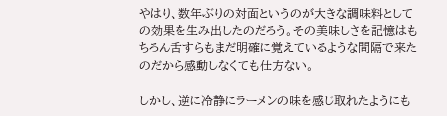やはり、数年ぶりの対面というのが大きな調味料としての効果を生み出したのだろう。その美味しさを記憶はもちろん舌すらもまだ明確に覚えているような間隔で来たのだから感動しなくても仕方ない。

しかし、逆に冷静にラーメンの味を感じ取れたようにも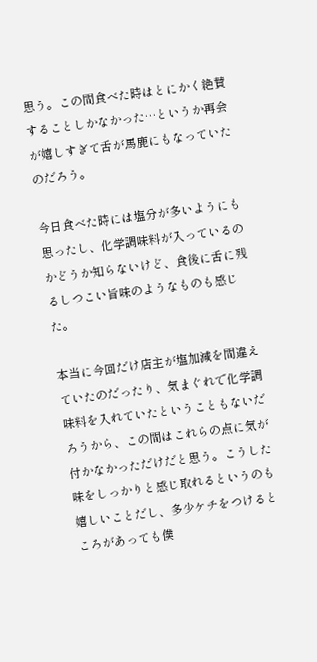思う。この間食べた時はとにかく絶賛することしかなかった…というか再会が嬉しすぎて舌が馬鹿にもなっていたのだろう。

今日食べた時には塩分が多いようにも思ったし、化学調味料が入っているのかどうか知らないけど、食後に舌に残るしつこい旨味のようなものも感じた。

本当に今回だけ店主が塩加減を間違えていたのだったり、気まぐれで化学調味料を入れていたということもないだろうから、この間はこれらの点に気が付かなかっただけだと思う。こうした味をしっかりと感じ取れるというのも嬉しいことだし、多少ケチをつけるところがあっても僕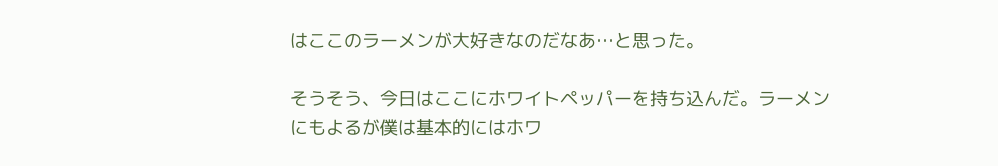はここのラーメンが大好きなのだなあ…と思った。

そうそう、今日はここにホワイトペッパーを持ち込んだ。ラーメンにもよるが僕は基本的にはホワ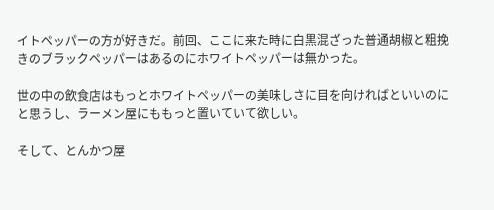イトペッパーの方が好きだ。前回、ここに来た時に白黒混ざった普通胡椒と粗挽きのブラックペッパーはあるのにホワイトペッパーは無かった。

世の中の飲食店はもっとホワイトペッパーの美味しさに目を向ければといいのにと思うし、ラーメン屋にももっと置いていて欲しい。

そして、とんかつ屋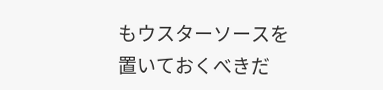もウスターソースを置いておくべきだ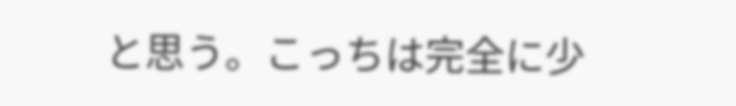と思う。こっちは完全に少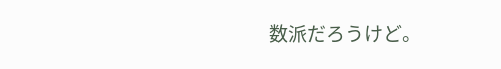数派だろうけど。